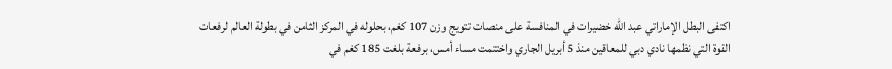اكتفى البطل الإماراتي عبد الله خضيرات في المنافسة على منصات تتويج وزن 107 كغم، بحلوله في المركز الثامن في بطولة العالم لرفعات القوة التي نظمها نادي دبي للمعاقين منذ 5 أبريل الجاري واختتمت مساء أمس، برفعة بلغت 185 كغم في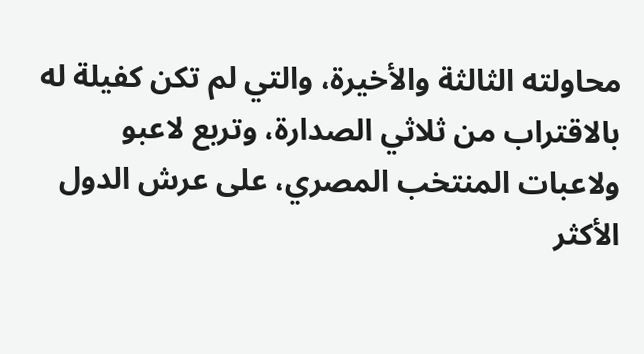محاولته الثالثة والأخيرة، والتي لم تكن كفيلة له بالاقتراب من ثلاثي الصدارة، وتربع لاعبو ولاعبات المنتخب المصري، على عرش الدول الأكثر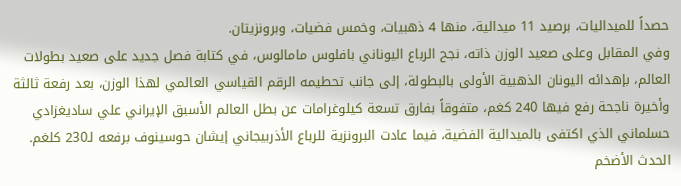حصداً للميداليات، برصيد 11 ميدالية، منها 4 ذهبيات، وخمس فضيات، وبرونزيتان.
وفي المقابل وعلى صعيد الوزن ذاته، نجح الرباع اليوناني بافلوس مامالوس، في كتابة فصل جديد على صعيد بطولات العالم، بإهدائه اليونان الذهبية الأولى بالبطولة، إلى جانب تحطيمه الرقم القياسي العالمي لهذا الوزن، بعد رفعة ثالثة وأخيرة ناجحة رفع فيها 240 كغم، متفوقاً بفارق تسعة كيلوغرامات عن بطل العالم الأسبق الإيراني علي ساديغزادي حسلماني الذي اكتفى بالميدالية الفضية، فيما عادت البرونزية للرباع الأذربيجاني إيشان حوسينوف برفعه لـ230 كلغم.
الحدث الأضخم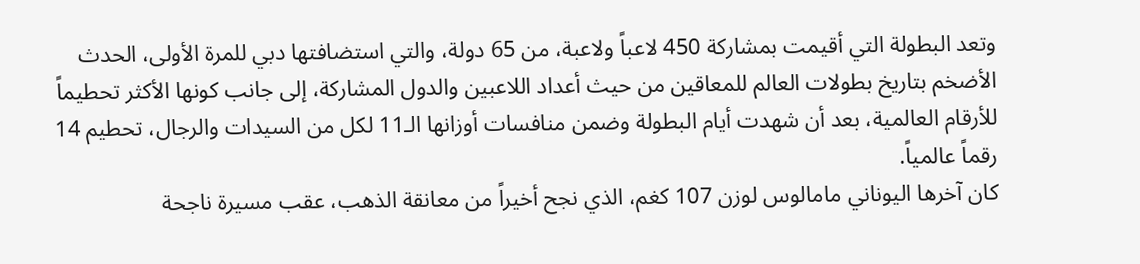وتعد البطولة التي أقيمت بمشاركة 450 لاعباً ولاعبة، من 65 دولة، والتي استضافتها دبي للمرة الأولى، الحدث الأضخم بتاريخ بطولات العالم للمعاقين من حيث أعداد اللاعبين والدول المشاركة، إلى جانب كونها الأكثر تحطيماً للأرقام العالمية، بعد أن شهدت أيام البطولة وضمن منافسات أوزانها الـ11 لكل من السيدات والرجال، تحطيم 14 رقماً عالمياً.
كان آخرها اليوناني مامالوس لوزن 107 كغم، الذي نجح أخيراً من معانقة الذهب، عقب مسيرة ناجحة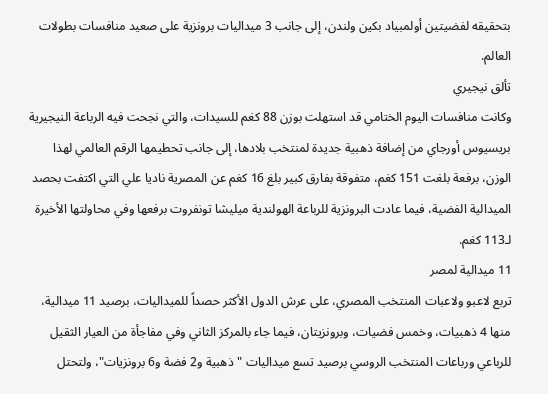بتحقيقه لفضيتين أولمبياد بكين ولندن، إلى جانب 3 ميداليات برونزية على صعيد منافسات بطولات العالم.
تألق نيجيري
وكانت منافسات اليوم الختامي قد استهلت بوزن 88 كغم للسيدات، والتي نجحت فيه الرباعة النيجيرية بريسيوس أورجاي من إضافة ذهبية جديدة لمنتخب بلادها، إلى جانب تحطيمها الرقم العالمي لهذا الوزن، برفعة بلغت 151 كغم، متفوقة بفارق كبير بلغ 16 كغم عن المصرية ناديا علي التي اكتفت بحصد الميدالية الفضية، فيما عادت البرونزية للرباعة الهولندية ميليشا تونفروت برفعها وفي محاولتها الأخيرة لـ113 كغم.
11 ميدالية لمصر
تربع لاعبو ولاعبات المنتخب المصري، على عرش الدول الأكثر حصداً للميداليات، برصيد 11 ميدالية، منها 4 ذهبيات، وخمس فضيات، وبرونزيتان، فيما جاء بالمركز الثاني وفي مفاجأة من العيار الثقيل للرباعي ورباعات المنتخب الروسي برصيد تسع ميداليات "ذهبية و2 فضة و6 برونزيات"، ولتحتل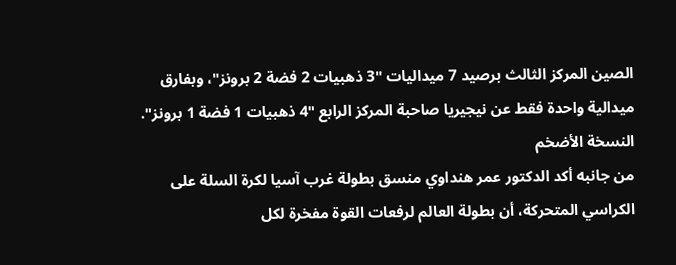الصين المركز الثالث برصيد 7 ميداليات "3 ذهبيات 2 فضة 2 برونز"، وبفارق ميدالية واحدة فقط عن نيجيريا صاحبة المركز الرابع "4 ذهبيات 1 فضة 1 برونز".
النسخة الأضخم
من جانبه أكد الدكتور عمر هنداوي منسق بطولة غرب آسيا لكرة السلة على الكراسي المتحركة، أن بطولة العالم لرفعات القوة مفخرة لكل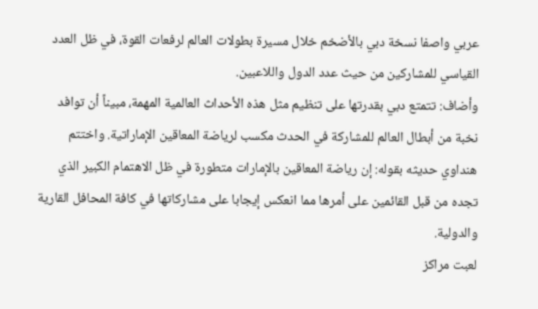عربي واصفا نسخة دبي بالأضخم خلال مسيرة بطولات العالم لرفعات القوة، في ظل العدد القياسي للمشاركين من حيث عدد الدول واللاعبين.
وأضاف: تتمتع دبي بقدرتها على تنظيم مثل هذه الأحداث العالمية المهمة، مبيناً أن توافد نخبة من أبطال العالم للمشاركة في الحدث مكسب لرياضة المعاقين الإماراتية. واختتم هنداوي حديثه بقوله: إن رياضة المعاقين بالإمارات متطورة في ظل الاهتمام الكبير الذي تجده من قبل القائمين على أمرها مما انعكس إيجابا على مشاركاتها في كافة المحافل القارية والدولية.
لعبت مراكز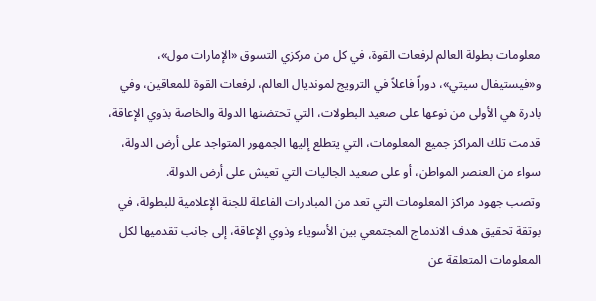معلومات بطولة العالم لرفعات القوة، في كل من مركزي التسوق «الإمارات مول»، و«فيستيفال سيتي»، دوراً فاعلاً في الترويج لمونديال العالم، لرفعات القوة للمعاقين، وفي بادرة هي الأولى من نوعها على صعيد البطولات، التي تحتضنها الدولة والخاصة بذوي الإعاقة، قدمت تلك المراكز جميع المعلومات، التي يتطلع إليها الجمهور المتواجد على أرض الدولة، سواء من العنصر المواطن، أو على صعيد الجاليات التي تعيش على أرض الدولة.
وتصب جهود مراكز المعلومات التي تعد من المبادرات الفاعلة للجنة الإعلامية للبطولة، في بوتقة تحقيق هدف الاندماج المجتمعي بين الأسوياء وذوي الإعاقة، إلى جانب تقدميها لكل المعلومات المتعلقة عن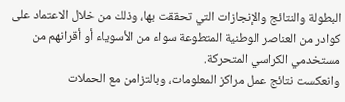البطولة والنتائج والإنجازات التي تحققت بها، وذلك من خلال الاعتماد على كوادر من العناصر الوطنية المتطوعة سواء من الأسوياء أو أقرانهم من مستخدمي الكراسي المتحركة.
وانعكست نتائج عمل مراكز المعلومات، وبالتزامن مع الحملات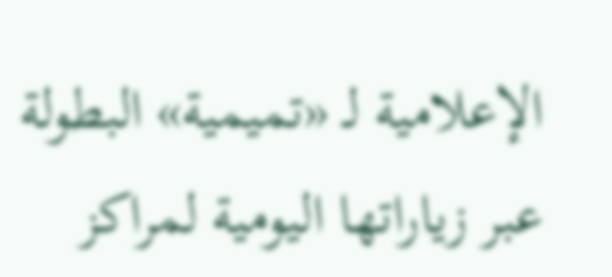الإعلامية لـ «تميمية» البطولة عبر زياراتها اليومية لمراكز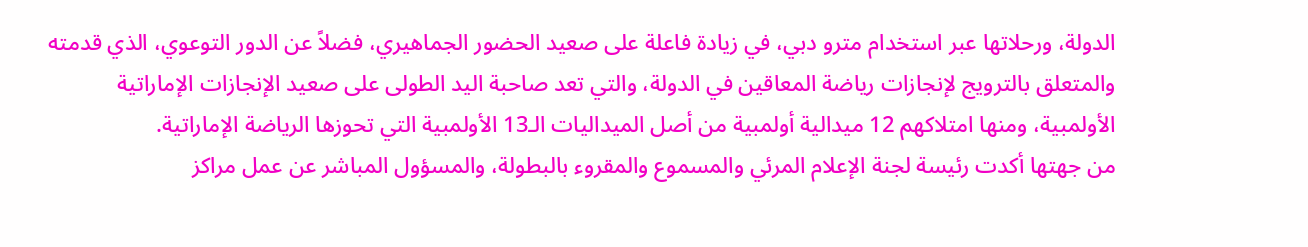الدولة، ورحلاتها عبر استخدام مترو دبي، في زيادة فاعلة على صعيد الحضور الجماهيري، فضلاً عن الدور التوعوي، الذي قدمته والمتعلق بالترويج لإنجازات رياضة المعاقين في الدولة، والتي تعد صاحبة اليد الطولى على صعيد الإنجازات الإماراتية الأولمبية، ومنها امتلاكهم 12 ميدالية أولمبية من أصل الميداليات الـ13 الأولمبية التي تحوزها الرياضة الإماراتية.
من جهتها أكدت رئيسة لجنة الإعلام المرئي والمسموع والمقروء بالبطولة، والمسؤول المباشر عن عمل مراكز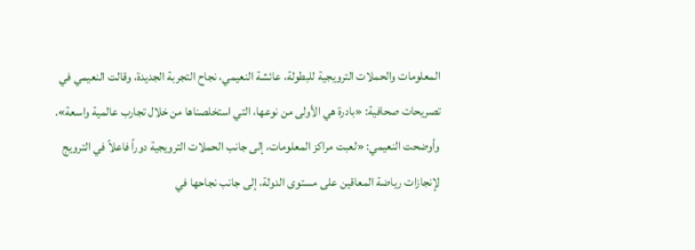المعلومات والحملات الترويجية للبطولة، عائشة النعيمي، نجاح التجربة الجديدة، وقالت النعيمي في تصريحات صحافية: «بادرة هي الأولى من نوعها، التي استخلصناها من خلال تجارب عالمية واسعة».
وأوضحت النعيمي: «لعبت مراكز المعلومات، إلى جانب الحملات الترويجية دوراً فاعلاً في الترويج لإنجازات رياضة المعاقين على مستوى الدولة، إلى جانب نجاحها في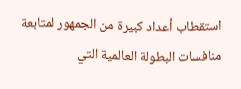استقطاب أعداد كبيرة من الجمهور لمتابعة منافسات البطولة العالمية التي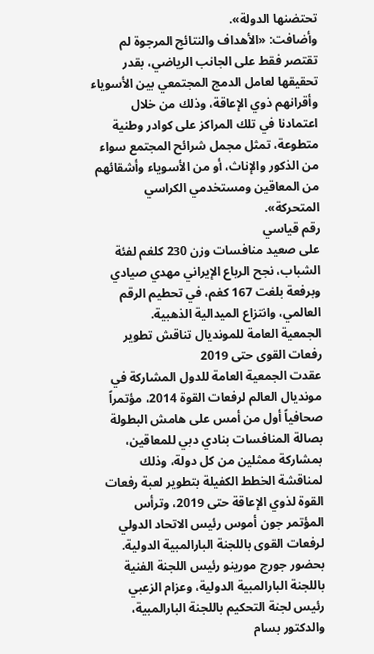تحتضنها الدولة».
وأضافت: «الأهداف والنتائج المرجوة لم تقتصر فقط على الجانب الرياضي، بقدر تحقيقها لعامل الدمج المجتمعي بين الأسوياء وأقرانهم ذوي الإعاقة، وذلك من خلال اعتمادنا في تلك المراكز على كوادر وطنية متطوعة، تمثل مجمل شرائح المجتمع سواء من الذكور والإناث، أو من الأسوياء وأشقائهم من المعاقين ومستخدمي الكراسي المتحركة».
رقم قياسي
على صعيد منافسات وزن 230 كلغم لفئة الشباب، نجح الرباع الإيراني مهدي صيادي وبرفعة بلغت 167 كغم، في تحطيم الرقم العالمي، وانتزاع الميدالية الذهبية.
الجمعية العامة للمونديال تناقش تطوير رفعات القوى حتى 2019
عقدت الجمعية العامة للدول المشاركة في مونديال العالم لرفعات القوة 2014، مؤتمراً صحافياً أول من أمس على هامش البطولة بصالة المنافسات بنادي دبي للمعاقين، بمشاركة ممثلين من كل دولة، وذلك لمناقشة الخطط الكفيلة بتطوير لعبة رفعات القوة لذوي الإعاقة حتى 2019، وترأس المؤتمر جون أموس رئيس الاتحاد الدولي لرفعات القوى باللجنة البارالمبية الدولية.
بحضور جورج مورينو رئيس اللجنة الفنية باللجنة البارالمبية الدولية، وعزام الزعبي رئيس لجنة التحكيم باللجنة البارالمبية، والدكتور بسام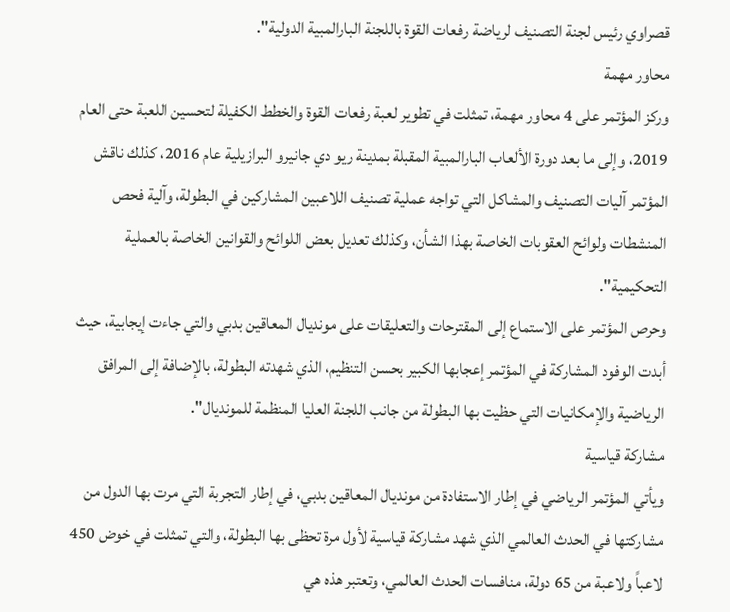قصراوي رئيس لجنة التصنيف لرياضة رفعات القوة باللجنة البارالمبية الدولية".
محاور مهمة
وركز المؤتمر على 4 محاور مهمة، تمثلت في تطوير لعبة رفعات القوة والخطط الكفيلة لتحسين اللعبة حتى العام 2019، وإلى ما بعد دورة الألعاب البارالمبية المقبلة بمدينة ريو دي جانيرو البرازيلية عام 2016، كذلك ناقش المؤتمر آليات التصنيف والمشاكل التي تواجه عملية تصنيف اللاعبين المشاركين في البطولة، وآلية فحص المنشطات ولوائح العقوبات الخاصة بهذا الشأن، وكذلك تعديل بعض اللوائح والقوانين الخاصة بالعملية التحكيمية".
وحرص المؤتمر على الاستماع إلى المقترحات والتعليقات على مونديال المعاقين بدبي والتي جاءت إيجابية، حيث أبدت الوفود المشاركة في المؤتمر إعجابها الكبير بحسن التنظيم، الذي شهدته البطولة، بالإضافة إلى المرافق الرياضية والإمكانيات التي حظيت بها البطولة من جانب اللجنة العليا المنظمة للمونديال".
مشاركة قياسية
ويأتي المؤتمر الرياضي في إطار الاستفادة من مونديال المعاقين بدبي، في إطار التجربة التي مرت بها الدول من مشاركتها في الحدث العالمي الذي شهد مشاركة قياسية لأول مرة تحظى بها البطولة، والتي تمثلت في خوض 450 لاعباً ولاعبة من 65 دولة، منافسات الحدث العالمي، وتعتبر هذه هي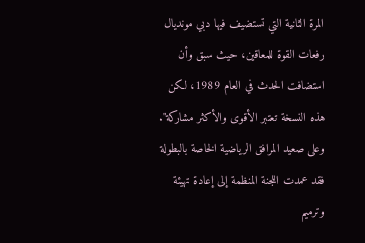المرة الثانية التي تستضيف فيها دبي مونديال رفعات القوة للمعاقين، حيث سبق وأن استضافت الحدث في العام 1989، لكن هذه النسخة تعتبر الأقوى والأكثر مشاركة".
وعلى صعيد المرافق الرياضية الخاصة بالبطولة فقد عمدت اللجنة المنظمة إلى إعادة تهيئة وترميم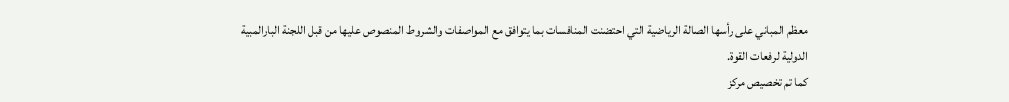معظم المباني على رأسها الصالة الرياضية التي احتضنت المنافسات بما يتوافق مع المواصفات والشروط المنصوص عليها من قبل اللجنة البارالمبية الدولية لرفعات القوة.
كما تم تخصيص مركز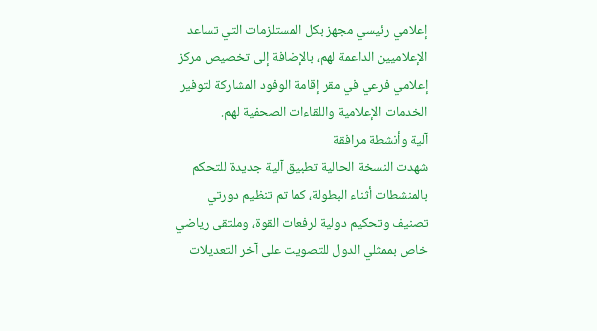إعلامي رئيسي مجهز بكل المستلزمات التي تساعد الإعلاميين الداعمة لهم، بالإضافة إلى تخصيص مركز إعلامي فرعي في مقر إقامة الوفود المشاركة لتوفير الخدمات الإعلامية واللقاءات الصحفية لهم.
آلية وأنشطة مرافقة
شهدت النسخة الحالية تطبيق آلية جديدة للتحكم بالمنشطات أثناء البطولة، كما تم تنظيم دورتي تصنيف وتحكيم دولية لرفعات القوة، وملتقى رياضي خاص بممثلي الدول للتصويت على آخر التعديلات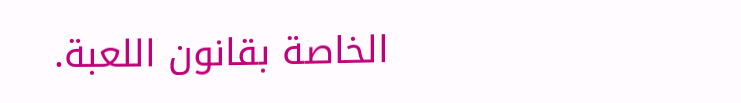الخاصة بقانون اللعبة.